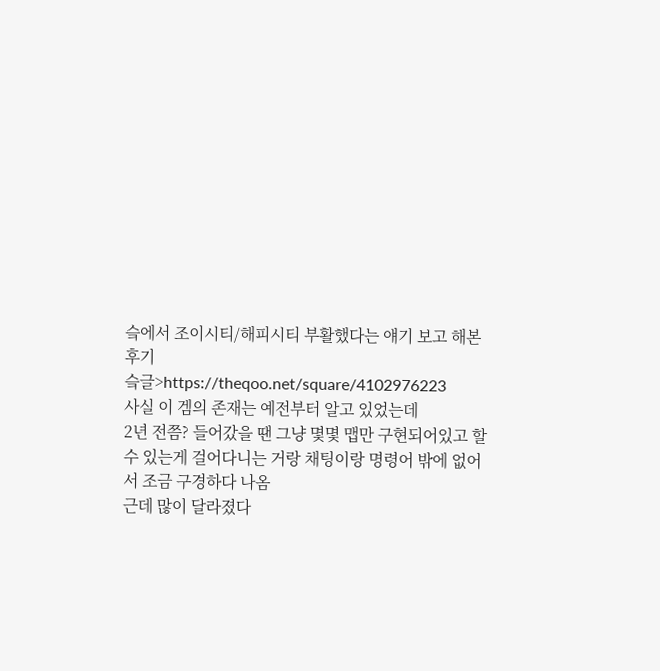슼에서 조이시티/해피시티 부활했다는 얘기 보고 해본 후기
슼글>https://theqoo.net/square/4102976223
사실 이 겜의 존재는 예전부터 알고 있었는데
2년 전쯤? 들어갔을 땐 그냥 몇몇 맵만 구현되어있고 할 수 있는게 걸어다니는 거랑 채팅이랑 명령어 밖에 없어서 조금 구경하다 나옴
근데 많이 달라졌다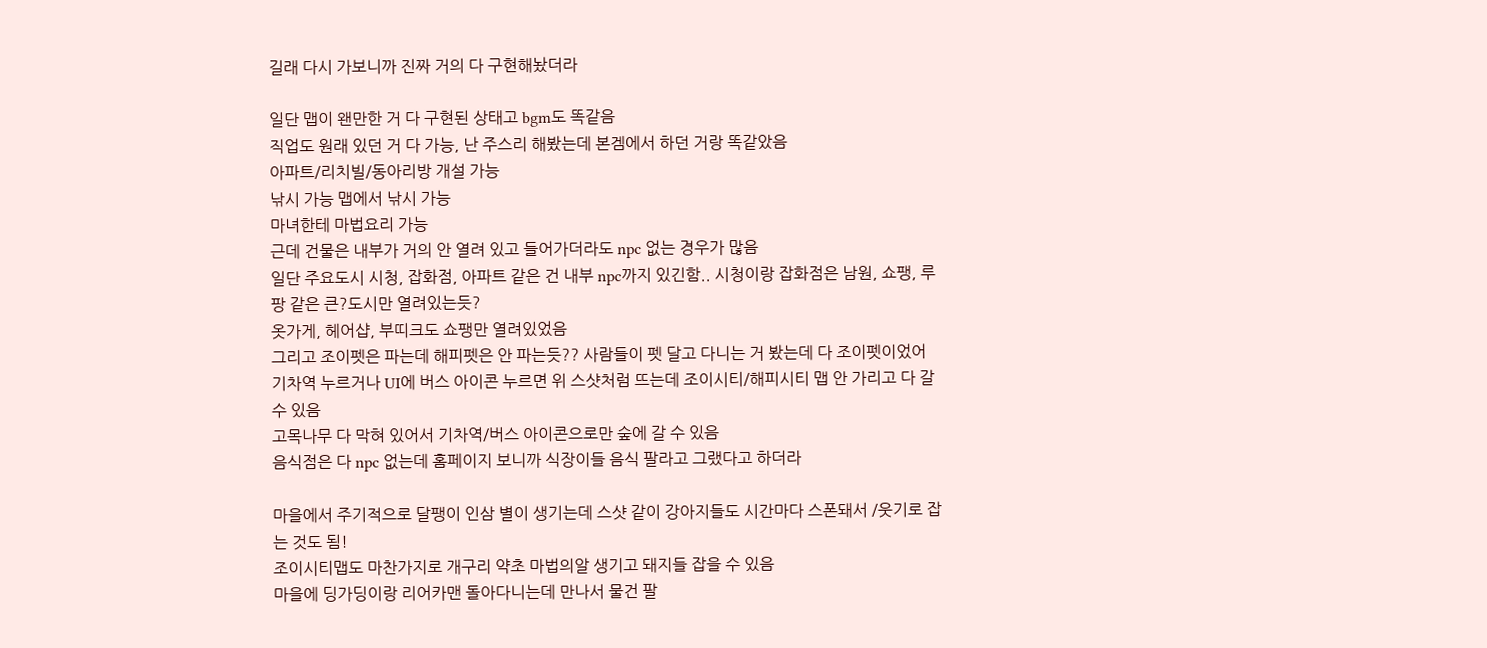길래 다시 가보니까 진짜 거의 다 구현해놨더라

일단 맵이 왠만한 거 다 구현된 상태고 bgm도 똑같음
직업도 원래 있던 거 다 가능, 난 주스리 해봤는데 본겜에서 하던 거랑 똑같았음
아파트/리치빌/동아리방 개설 가능
낚시 가능 맵에서 낚시 가능
마녀한테 마법요리 가능
근데 건물은 내부가 거의 안 열려 있고 들어가더라도 npc 없는 경우가 많음
일단 주요도시 시청, 잡화점, 아파트 같은 건 내부 npc까지 있긴함.. 시청이랑 잡화점은 남원, 쇼팽, 루팡 같은 큰?도시만 열려있는듯?
옷가게, 헤어샵, 부띠크도 쇼팽만 열려있었음
그리고 조이펫은 파는데 해피펫은 안 파는듯?? 사람들이 펫 달고 다니는 거 봤는데 다 조이펫이었어
기차역 누르거나 UI에 버스 아이콘 누르면 위 스샷처럼 뜨는데 조이시티/해피시티 맵 안 가리고 다 갈 수 있음
고목나무 다 막혀 있어서 기차역/버스 아이콘으로만 숲에 갈 수 있음
음식점은 다 npc 없는데 홈페이지 보니까 식장이들 음식 팔라고 그랬다고 하더라

마을에서 주기적으로 달팽이 인삼 별이 생기는데 스샷 같이 강아지들도 시간마다 스폰돼서 /웃기로 잡는 것도 됨!
조이시티맵도 마찬가지로 개구리 약초 마법의알 생기고 돼지들 잡을 수 있음
마을에 딩가딩이랑 리어카맨 돌아다니는데 만나서 물건 팔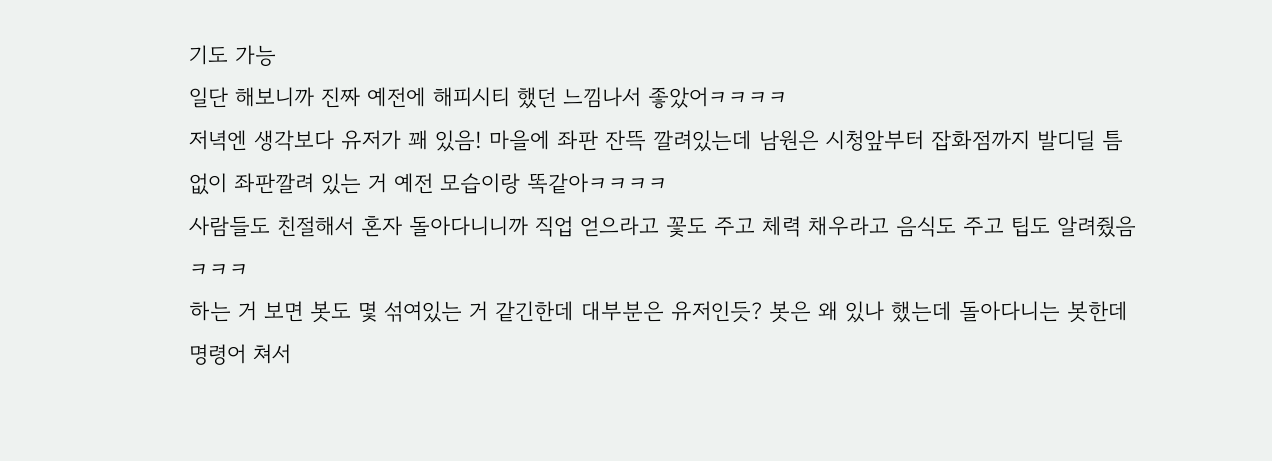기도 가능
일단 해보니까 진짜 예전에 해피시티 했던 느낌나서 좋았어ㅋㅋㅋㅋ
저녁엔 생각보다 유저가 꽤 있음! 마을에 좌판 잔뜩 깔려있는데 남원은 시청앞부터 잡화점까지 발디딜 틈 없이 좌판깔려 있는 거 예전 모습이랑 똑같아ㅋㅋㅋㅋ
사람들도 친절해서 혼자 돌아다니니까 직업 얻으라고 꽃도 주고 체력 채우라고 음식도 주고 팁도 알려줬음ㅋㅋㅋ
하는 거 보면 봇도 몇 섞여있는 거 같긴한데 대부분은 유저인듯? 봇은 왜 있나 했는데 돌아다니는 봇한데 명령어 쳐서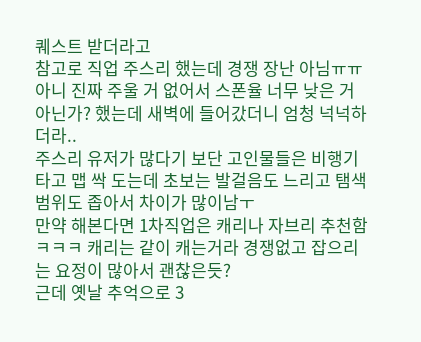퀘스트 받더라고
참고로 직업 주스리 했는데 경쟁 장난 아님ㅠㅠ 아니 진짜 주울 거 없어서 스폰율 너무 낮은 거 아닌가? 했는데 새벽에 들어갔더니 엄청 넉넉하더라..
주스리 유저가 많다기 보단 고인물들은 비행기 타고 맵 싹 도는데 초보는 발걸음도 느리고 탬색 범위도 좁아서 차이가 많이남ㅜ
만약 해본다면 1차직업은 캐리나 자브리 추천함ㅋㅋㅋ 캐리는 같이 캐는거라 경쟁없고 잡으리는 요정이 많아서 괜찮은듯?
근데 옛날 추억으로 3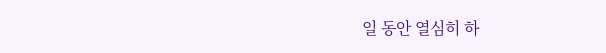일 동안 열심히 하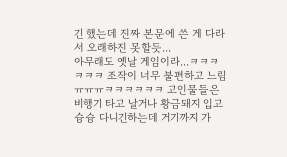긴 했는데 진짜 본문에 쓴 게 다라서 오래하진 못할듯...
아무래도 옛날 게임이라...ㅋㅋㅋㅋㅋㅋ 조작이 너무 불편하고 느림ㅠㅠㅠㅋㅋㅋㅋㅋㅋ 고인물들은 비행기 타고 날거나 황금돼지 입고 슝슝 다니긴하는데 거기까지 가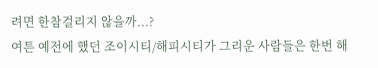려면 한참걸리지 않을까...?
여튼 예전에 했던 조이시티/해피시티가 그리운 사람들은 한번 해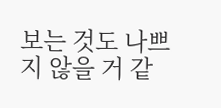보는 것도 나쁘지 않을 거 같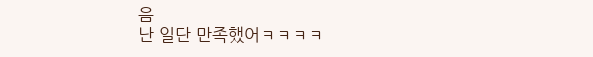음
난 일단 만족했어ㅋㅋㅋㅋ